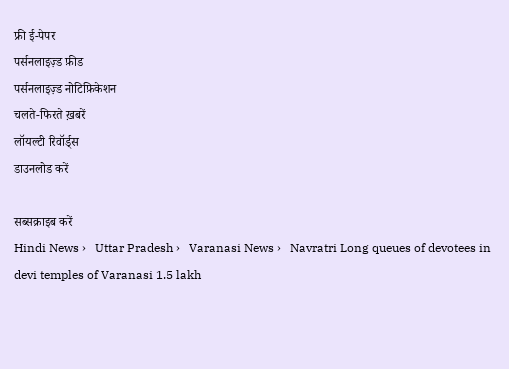फ्री ई-पेपर
पर्सनलाइज़्ड फ़ीड
पर्सनलाइज़्ड नोटिफ़िकेशन
चलते-फिरते ख़बरें
लॉयल्टी रिवॉर्ड्स
डाउनलोड करें

सब्सक्राइब करें
Hindi News ›   Uttar Pradesh ›   Varanasi News ›   Navratri Long queues of devotees in devi temples of Varanasi 1.5 lakh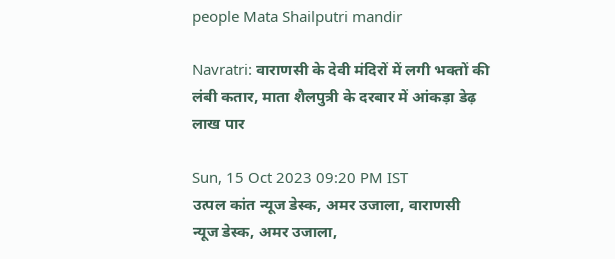people Mata Shailputri mandir

Navratri: वाराणसी के देवी मंदिरों में लगी भक्तों की लंबी कतार, माता शैलपुत्री के दरबार में आंकड़ा डेढ़ लाख पार

Sun, 15 Oct 2023 09:20 PM IST
उत्पल कांत न्यूज डेस्क, अमर उजाला, वाराणसी
न्यूज डेस्क, अमर उजाला,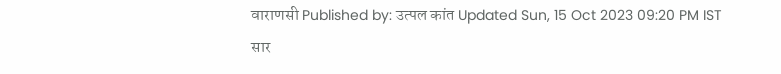वाराणसी Published by: उत्पल कांत Updated Sun, 15 Oct 2023 09:20 PM IST
सार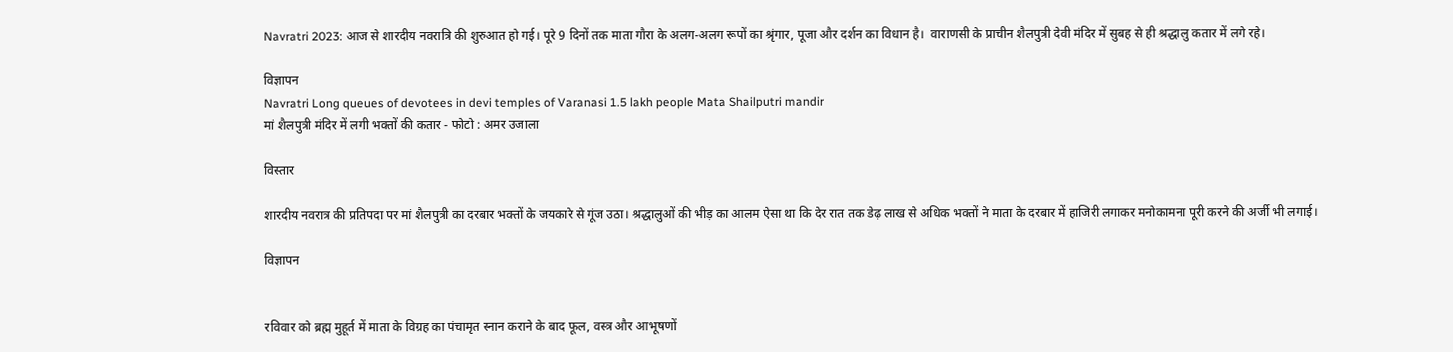Navratri 2023: आज से शारदीय नवरात्रि की शुरुआत हो गई। पूरे 9 दिनों तक माता गौरा के अलग-अलग रूपों का श्रृंगार, पूजा और दर्शन का विधान है।  वाराणसी के प्राचीन शैलपुत्री देवी मंदिर में सुबह से ही श्रद्धालु कतार में लगे रहे।

विज्ञापन
Navratri Long queues of devotees in devi temples of Varanasi 1.5 lakh people Mata Shailputri mandir
मां शैलपुत्री मंदिर में लगी भक्तों की कतार - फोटो : अमर उजाला

विस्तार

शारदीय नवरात्र की प्रतिपदा पर मां शैलपुत्री का दरबार भक्तों के जयकारे से गूंज उठा। श्रद्धालुओं की भीड़ का आलम ऐसा था कि देर रात तक डेढ़ लाख से अधिक भक्तों ने माता के दरबार में हाजिरी लगाकर मनोकामना पूरी करने की अर्जी भी लगाई।

विज्ञापन


रविवार को ब्रह्म मुहूर्त में माता के विग्रह का पंचामृत स्नान कराने के बाद फूल, वस्त्र और आभूषणों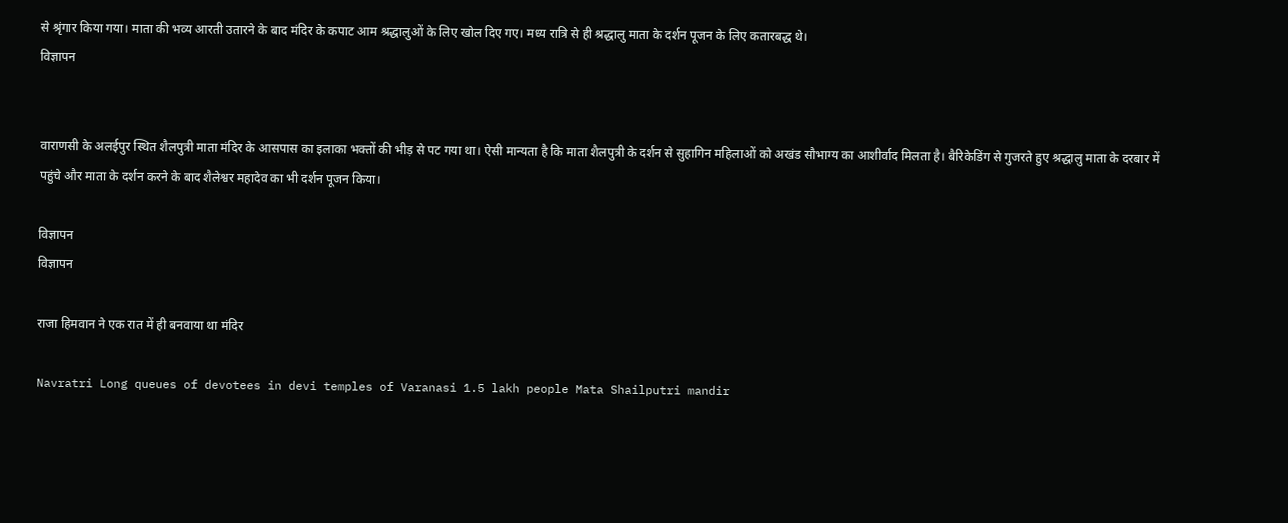से श्रृंगार किया गया। माता की भव्य आरती उतारने के बाद मंदिर के कपाट आम श्रद्धालुओं के लिए खोल दिए गए। मध्य रात्रि से ही श्रद्धालु माता के दर्शन पूजन के लिए कतारबद्ध थे।
विज्ञापन


वाराणसी के अलईपुर स्थित शैलपुत्री माता मंदिर के आसपास का इलाका भक्तों की भीड़ से पट गया था। ऐसी मान्यता है कि माता शैलपुत्री के दर्शन से सुहागिन महिलाओं को अखंड सौभाग्य का आशीर्वाद मिलता है। बैरिकेडिंग से गुजरते हुए श्रद्धालु माता के दरबार में पहुंचे और माता के दर्शन करने के बाद शैलेश्वर महादेव का भी दर्शन पूजन किया।

विज्ञापन
विज्ञापन

राजा हिमवान ने एक रात में ही बनवाया था मंदिर

Navratri Long queues of devotees in devi temples of Varanasi 1.5 lakh people Mata Shailputri mandir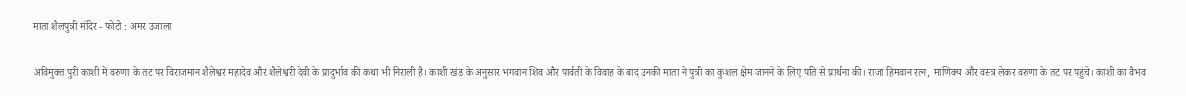माता शैलपुत्री मंदिर - फोटो : अमर उजाला

अविमुक्त पुरी काशी में वरुणा के तट पर विराजमान शैलेश्वर महादेव और शैलेश्वरी देवी के प्रादुर्भाव की कथा भी निराली है। काशी खंड के अनुसार भगवान शिव और पार्वती के विवाह के बाद उनकी माता ने पुत्री का कुशल क्षेम जानने के लिए पति से प्रार्थना की। राजा हिमवान रत्न, माणिक्य और वस्त्र लेकर वरुणा के तट पर पहुंचे। काशी का वैभव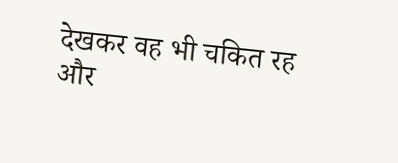देखकर वह भी चकित रह और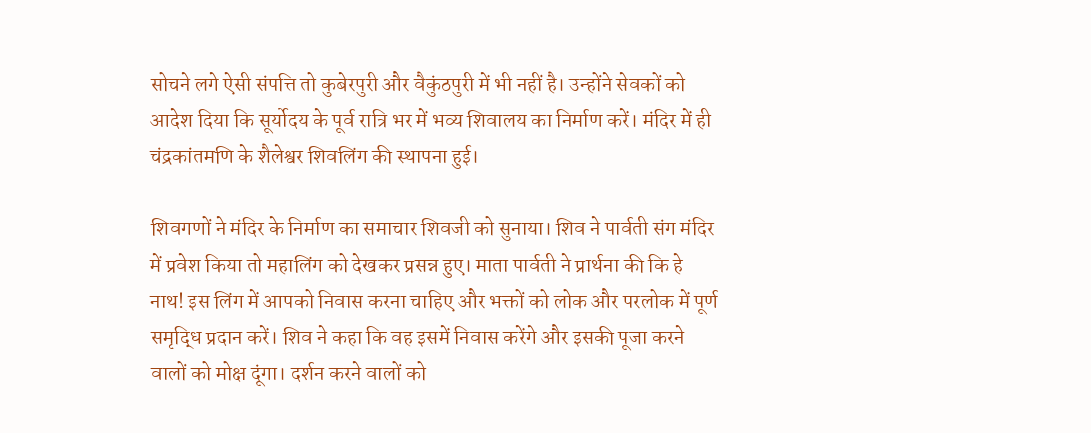सोचने लगे ऐसी संपत्ति तो कुबेरपुरी और वैकुंठपुरी में भी नहीं है। उन्होंने सेवकों को आदेश दिया कि सूर्योदय के पूर्व रात्रि भर में भव्य शिवालय का निर्माण करें। मंदिर में ही चंद्रकांतमणि के शैलेश्वर शिवलिंग की स्थापना हुई।

शिवगणों ने मंदिर के निर्माण का समाचार शिवजी को सुनाया। शिव ने पार्वती संग मंदिर में प्रवेश किया तो महालिंग को देखकर प्रसन्न हुए। माता पार्वती ने प्रार्थना की कि हे नाथ! इस लिंग में आपको निवास करना चाहिए और भक्तों को लोक और परलोक में पूर्ण समृद्धि प्रदान करें। शिव ने कहा कि वह इसमें निवास करेंगे और इसकी पूजा करने वालों को मोक्ष दूंगा। दर्शन करने वालों को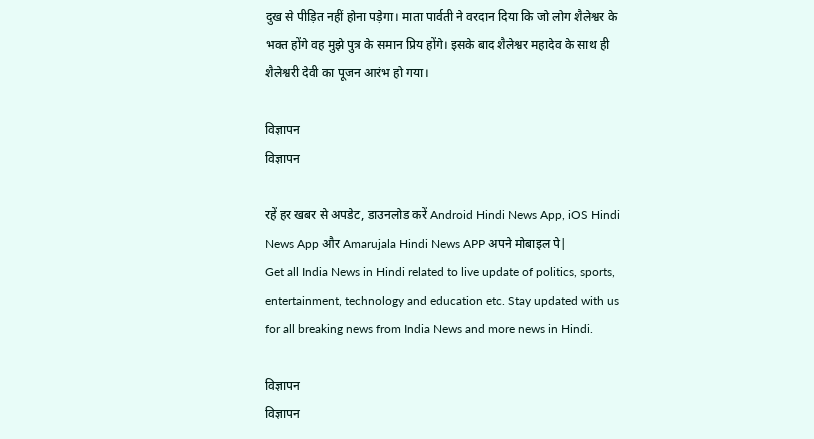दुख से पीड़ित नहीं होना पड़ेगा। माता पार्वती ने वरदान दिया कि जो लोग शैलेश्वर के भक्त होंगे वह मुझे पुत्र के समान प्रिय होंगे। इसके बाद शैलेश्वर महादेव के साथ ही शैलेश्वरी देवी का पूजन आरंभ हो गया।

विज्ञापन
विज्ञापन

रहें हर खबर से अपडेट, डाउनलोड करें Android Hindi News App, iOS Hindi News App और Amarujala Hindi News APP अपने मोबाइल पे|
Get all India News in Hindi related to live update of politics, sports, entertainment, technology and education etc. Stay updated with us for all breaking news from India News and more news in Hindi.

विज्ञापन
विज्ञापन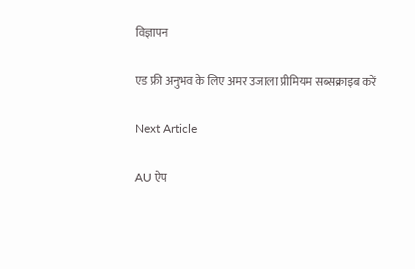विज्ञापन

एड फ्री अनुभव के लिए अमर उजाला प्रीमियम सब्सक्राइब करें

Next Article

AU ऐप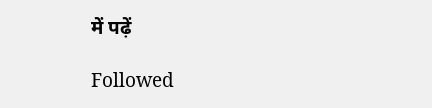में पढ़ें

Followed